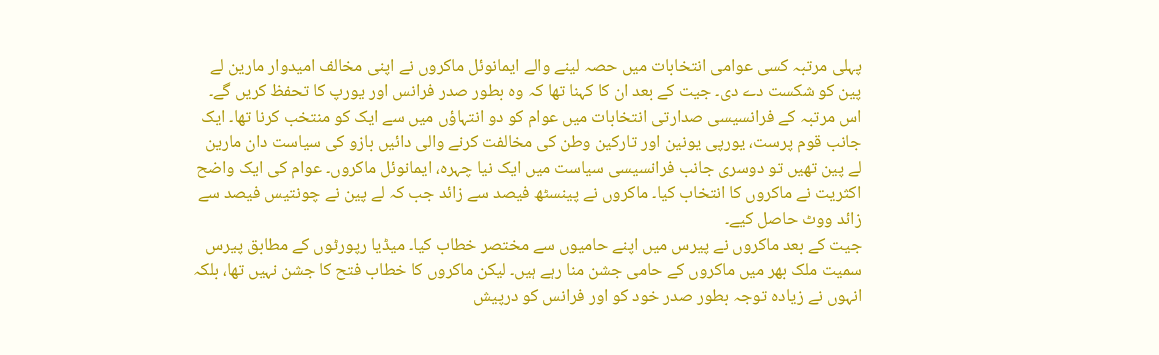پہلی مرتبہ کسی عوامی انتخابات میں حصہ لینے والے ایمانوئل ماکروں نے اپنی مخالف امیدوار مارین لے پین کو شکست دے دی۔ جیت کے بعد ان کا کہنا تھا کہ وہ بطور صدر فرانس اور یورپ کا تحفظ کریں گے۔
اس مرتبہ کے فرانسیسی صدارتی انتخابات میں عوام کو دو انتہاؤں میں سے ایک کو منتخب کرنا تھا۔ ایک جانب قوم پرست، یورپی یونین اور تارکین وطن کی مخالفت کرنے والی دائیں بازو کی سیاست دان مارین لے پین تھیں تو دوسری جانب فرانسیسی سیاست میں ایک نیا چہرہ، ایمانوئل ماکروں۔ عوام کی ایک واضح اکثریت نے ماکروں کا انتخاب کیا۔ ماکروں نے پینسٹھ فیصد سے زائد جب کہ لے پین نے چونتیس فیصد سے زائد ووٹ حاصل کیے۔
جیت کے بعد ماکروں نے پیرس میں اپنے حامیوں سے مختصر خطاب کیا۔ میڈیا رپورٹوں کے مطابق پیرس سمیت ملک بھر میں ماکروں کے حامی جشن منا رہے ہیں۔ لیکن ماکروں کا خطاب فتح کا جشن نہیں تھا، بلکہ انہوں نے زیادہ توجہ بطور صدر خود کو اور فرانس کو درپیش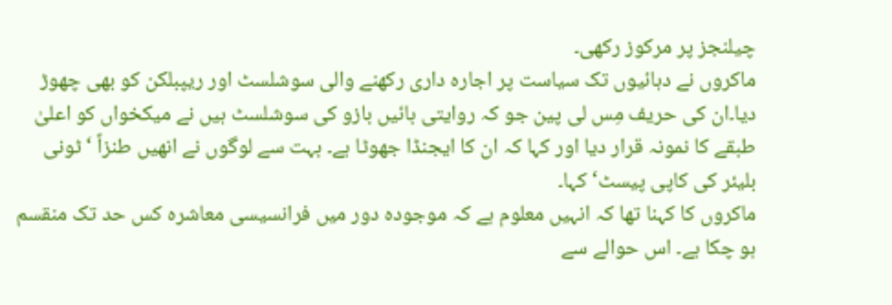چیلنجز پر مرکوز رکھی۔
ماکروں نے دہائیوں تک سیاست پر اجارہ داری رکھنے والی سوشلسٹ اور ریپبلکن کو بھی چھوڑ دیا۔ان کی حریف مِس لی پین جو کہ روایتی بائیں بازو کی سوشلسٹ ہیں نے میکخواں کو اعلیٰ طبقے کا نمونہ قرار دیا اور کہا کہ ان کا ایجنڈا جھوٹا ہے۔ بہت سے لوگوں نے انھیں طنزاً ‘ٹونی بلیئر کی کاپی پیسٹ‘ کہا۔
ماکروں کا کہنا تھا کہ انہیں معلوم ہے کہ موجودہ دور میں فرانسیسی معاشرہ کس حد تک منقسم ہو چکا ہے۔ اس حوالے سے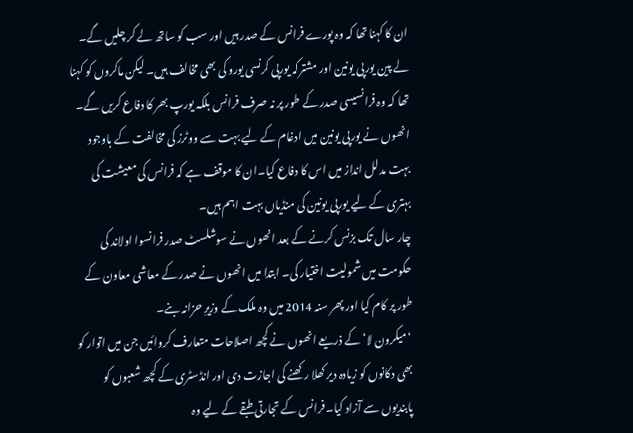ان کا کہنا تھا کہ وہ پورے فرانس کے صدر ہیں اور سب کو ساتھ لے کر چلیں گے۔ لے پین یورپی یونین اور مشترکہ یورپی کرنسی یورو کی بھی مخالف ہیں۔ لیکن ماکروں کو کہنا تھا کہ وہ فرانسیسی صدر کے طور پر نہ صرف فرانس بلکہ یورپ بھر کا دفاع کریں گے۔
انھوں نے یورپی یونین میں ادغام کے لیے بہت سے ووٹرز کی مخالفت کے باوجود بہت مدلل انداز میں اس کا دفاع کیا۔ان کا موقف ہے کہ فرانس کی معیشت کی بہتری کے لیے یورپی یونین کی منڈیاں بہت اہم ہیں۔
چار سال تک بزنس کرنے کے بعد انھوں نے سوشلسٹ صدر فرانسوا اولاند کی حکومت میں شمولیت اختیار کی۔ ابتدا میں انھوں نے صدر کے معاشی معاون کے طور پر کام کیا اور پھر سنہ 2014 میں وہ ملک کے وزیرِ حزانہ بنے۔
‘میکرون لا‘ کے ذریعے انھوں نے کچھ اصلاحات متعارف کروائیں جن میں اتوار کو بھی دکانوں کو زیادہ دیر کھلا رکھنے کی اجازت دی اور انڈسٹری کے کچھ شعبوں کو پابندیوں سے آزاد کیا۔فرانس کے تجارتی طبقے کے لیے وہ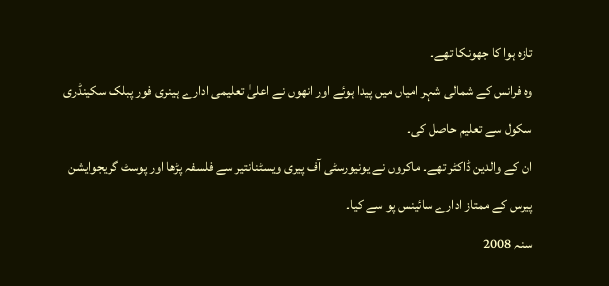تازہ ہوا کا جھونکا تھے۔
وہ فرانس کے شمالی شہر امیاں میں پیدا ہوئے اور انھوں نے اعلیٰ تعلیمی ادارے ہینری فور پبلک سکینڈری سکول سے تعلیم حاصل کی۔
ان کے والدین ڈاکٹر تھے۔ ماکروں نے یونیورسٹی آف پیری ویسٹنانتیر سے فلسفہ پڑھا اور پوسٹ گریجوایشن پیرس کے ممتاز ادارے سائینس پو سے کیا۔
سنہ 2008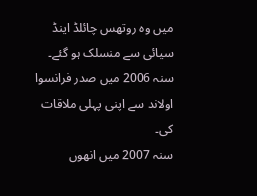میں وہ روتھس چائلڈ اینڈ سیائی سے منسلک ہو گئے۔
سنہ 2006 میں صدر فرانسوا اولاند سے اپنی پہلی ملاقات کی۔
سنہ 2007 میں انھوں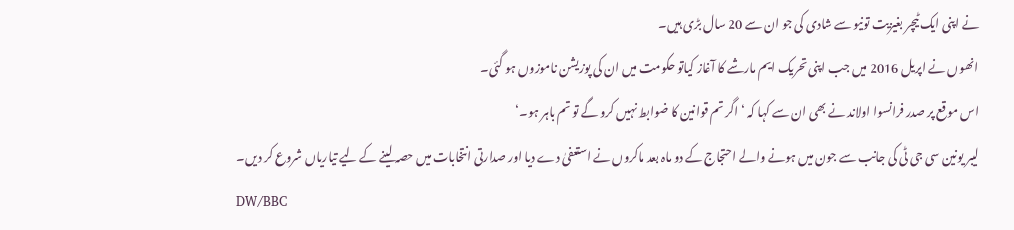نے اپنی ایک ٹیچر بغیزیت تونیو سے شادی کی جو ان سے 20 سال بڑی ہیں۔
انھوں نے اپریل 2016 میں جب اپنی تحریک ایم مارشے کا آغاز کیاتو حکومت میں ان کی پوزیشن ناموزوں ہو گئی۔
اس موقع پر صدر فرانسوا اولاند نے بھی ان سے کہا کہ ‘ اگر تم قوانین کا ضوابط نہیں کرو گے تو تم باہر ہو۔‘
لیبر یونین سی جی ٹی کی جانب سے جون میں ہونے والے احتجاج کے دو ماہ بعد ماکروں نے استعفیٰ دے دیا اور صدارتی انتخابات میں حصہ لینے کے لیے تیاریاں شروع کر دیں۔
DW/BBC